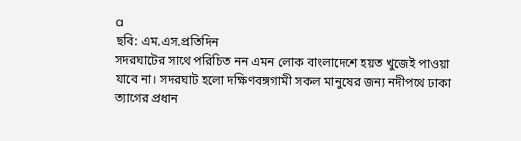a
ছবি: এম.এস.প্রতিদিন
সদরঘাটের সাথে পরিচিত নন এমন লোক বাংলাদেশে হয়ত খুজেই পাওয়া যাবে না। সদরঘাট হলো দক্ষিণবঙ্গগামী সকল মানুষের জন্য নদীপথে ঢাকা ত্যাগের প্রধান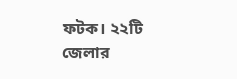ফটক। ২২টি জেলার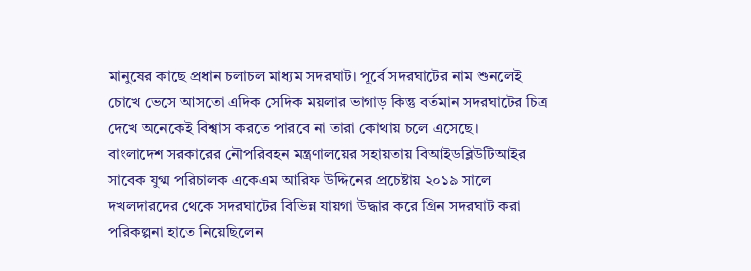মানুষের কাছে প্রধান চলাচল মাধ্যম সদরঘাট। পূর্বে সদরঘাটের নাম শুনলেই চোখে ভেসে আসতো এদিক সেদিক ময়লার ভাগাড় কিন্তু বর্তমান সদরঘাটের চিত্র দেখে অনেকেই বিশ্বাস করতে পারবে না তারা কোথায় চলে এসেছে।
বাংলাদেশ সরকারের নৌপরিবহন মন্ত্রণালয়ের সহায়তায় বিআইডব্লিউটিআইর সাবেক যুগ্ম পরিচালক একেএম আরিফ উদ্দিনের প্রচেষ্টায় ২০১৯ সালে দখলদারদের থেকে সদরঘাটের বিভিন্ন যায়গা উদ্ধার করে গ্রিন সদরঘাট করা পরিকল্পনা হাতে নিয়েছিলেন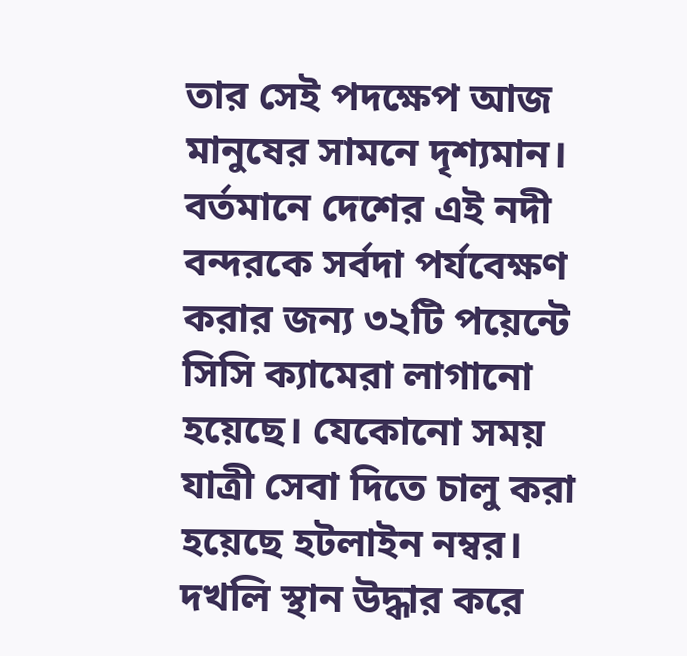তার সেই পদক্ষেপ আজ মানুষের সামনে দৃশ্যমান।
বর্তমানে দেশের এই নদী বন্দরকে সর্বদা পর্যবেক্ষণ করার জন্য ৩২টি পয়েন্টে সিসি ক্যামেরা লাগানো হয়েছে। যেকোনো সময় যাত্রী সেবা দিতে চালু করা হয়েছে হটলাইন নম্বর। দখলি স্থান উদ্ধার করে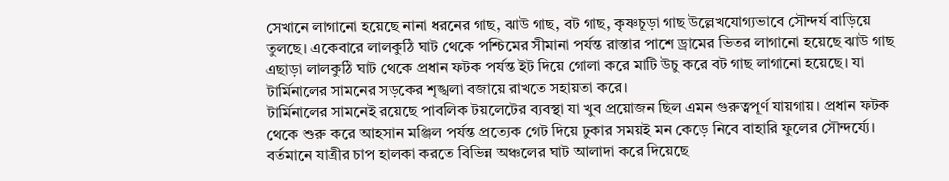সেখানে লাগানো হয়েছে নানা ধরনের গাছ, ঝাউ গাছ, বট গাছ, কৃষ্ণচূড়া গাছ উল্লেখযোগ্যভাবে সৌন্দর্য বাড়িয়ে তুলছে। একেবারে লালকুঠি ঘাট থেকে পশ্চিমের সীমানা পর্যন্ত রাস্তার পাশে ড্রামের ভিতর লাগানো হয়েছে ঝাউ গাছ এছাড়া লালকুঠি ঘাট থেকে প্রধান ফটক পর্যন্ত ইট দিয়ে গোলা করে মাটি উচু করে বট গাছ লাগানো হয়েছে। যা টার্মিনালের সামনের সড়কের শৃঙ্খলা বজায়ে রাখতে সহায়তা করে।
টার্মিনালের সামনেই রয়েছে পাবলিক টয়লেটের ব্যবস্থা যা খুব প্রয়োজন ছিল এমন গুরুত্বপূর্ণ যায়গায়। প্রধান ফটক থেকে শুরু করে আহসান মঞ্জিল পর্যন্ত প্রত্যেক গেট দিয়ে ঢুকার সময়ই মন কেড়ে নিবে বাহারি ফুলের সৌন্দর্য্যে।
বর্তমানে যাত্রীর চাপ হালকা করতে বিভিন্ন অঞ্চলের ঘাট আলাদা করে দিয়েছে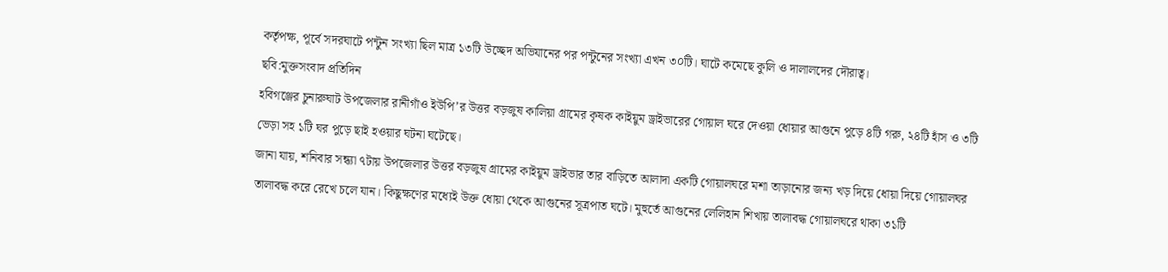কর্তৃপক্ষ, পূর্বে সদরঘাটে পন্টুন সংখ্যা ছিল মাত্র ১৩টি উচ্ছেদ অভিযানের পর পন্টুনের সংখ্যা এখন ৩০টি। ঘাটে কমেছে কুলি ও দালালদের দৌরাত্ব।
ছবি:মুক্তসংবাদ প্রতিদিন
হবিগঞ্জের চুনারুঘাট উপজেলার রানীগাঁও ইউপি’র উত্তর বড়জুষ কালিয়া গ্রামের কৃষক কাইয়ুম ড্রাইভারের গোয়াল ঘরে দেওয়া ধোয়ার আগুনে পুড়ে ৪টি গরু, ২৪টি হাঁস ও ৩টি ভেড়া সহ ১টি ঘর পুড়ে ছাই হওয়ার ঘটনা ঘটেছে।
জানা যায়, শনিবার সন্ধ্যা ৭টায় উপজেলার উত্তর বড়জুষ গ্রামের কাইয়ুম ড্রাইভার তার বাড়িতে আলাদা একটি গোয়ালঘরে মশা তাড়ানোর জন্য খড় দিয়ে ধোয়া দিয়ে গোয়ালঘর তালাবদ্ধ করে রেখে চলে যান। কিছুক্ষণের মধ্যেই উক্ত ধোয়া থেকে আগুনের সূত্রপাত ঘটে। মুহুর্তে আগুনের লেলিহান শিখায় তালাবদ্ধ গোয়ালঘরে থাকা ৩১টি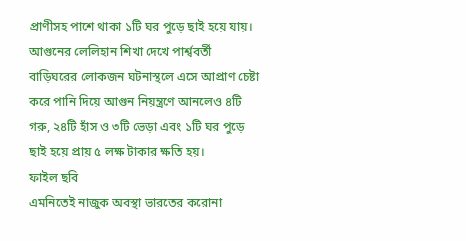প্রাণীসহ পাশে থাকা ১টি ঘর পুড়ে ছাই হয়ে যায়।
আগুনের লেলিহান শিখা দেখে পার্শ্ববর্তী বাড়িঘরের লোকজন ঘটনাস্থলে এসে আপ্রাণ চেষ্টা করে পানি দিয়ে আগুন নিয়ন্ত্রণে আনলেও ৪টি গরু, ২৪টি হাঁস ও ৩টি ভেড়া এবং ১টি ঘর পুড়ে ছাই হয়ে প্রায় ৫ লক্ষ টাকার ক্ষতি হয়।
ফাইল ছবি
এমনিতেই নাজুক অবস্থা ভারতের করোনা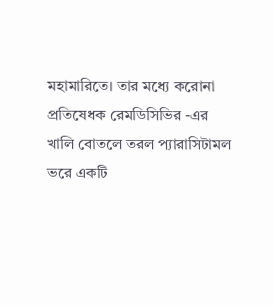মহামারিতে। তার মধ্যে করোনা প্রতিষেধক রেমডিসিভির -এর খালি বোতলে তরল প্যারাসিটামল ভরে একটি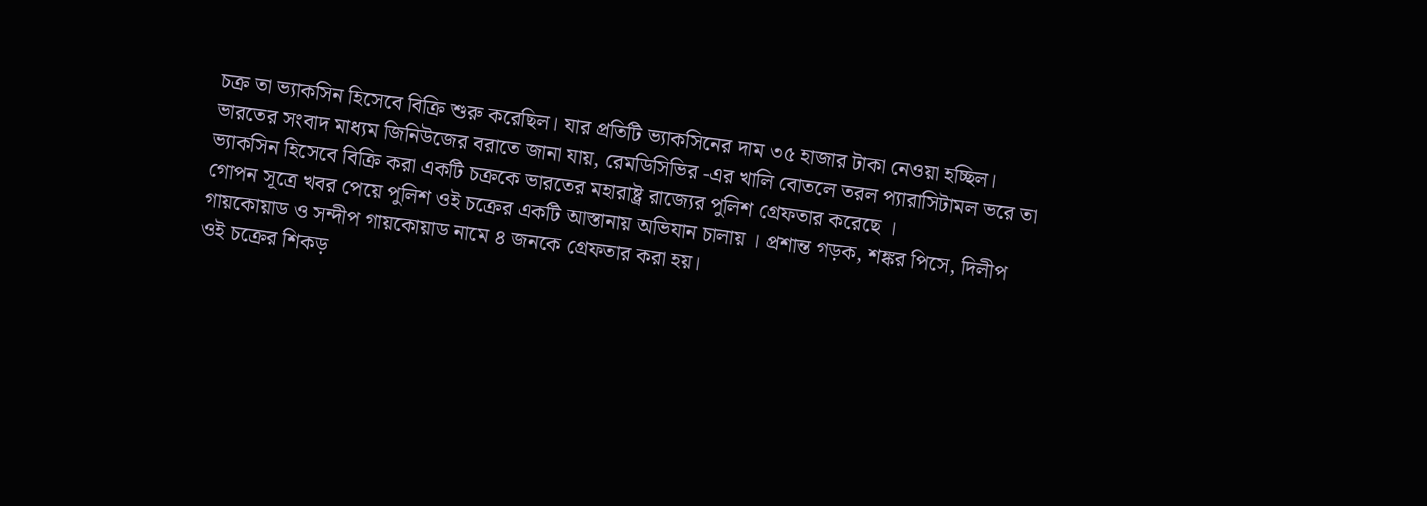চক্র তা ভ্যাকসিন হিসেবে বিক্রি শুরু করেছিল। যার প্রতিটি ভ্যাকসিনের দাম ৩৫ হাজার টাকা নেওয়া হচ্ছিল।
ভারতের সংবাদ মাধ্যম জিনিউজের বরাতে জানা যায়, রেমডিসিভির -এর খালি বোতলে তরল প্যারাসিটামল ভরে তা ভ্যাকসিন হিসেবে বিক্রি করা একটি চক্রকে ভারতের মহারাষ্ট্র রাজ্যের পুলিশ গ্রেফতার করেছে ।
গোপন সূত্রে খবর পেয়ে পুলিশ ওই চক্রের একটি আস্তানায় অভিযান চালায় । প্রশান্ত গড়ক, শঙ্কর পিসে, দিলীপ গায়কোয়াড ও সন্দীপ গায়কোয়াড নামে ৪ জনকে গ্রেফতার করা হয়।
ওই চক্রের শিকড়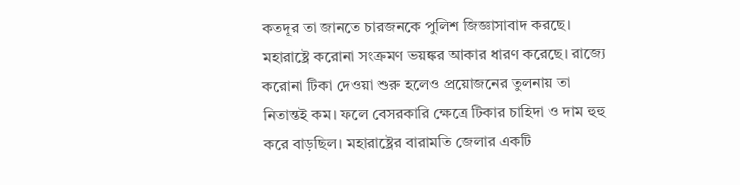কতদূর তা জানতে চারজনকে পুলিশ জিজ্ঞাসাবাদ করছে।
মহারাষ্ট্রে করোনা সংক্রমণ ভয়ঙ্কর আকার ধারণ করেছে। রাজ্যে করোনা টিকা দেওয়া শুরু হলেও প্রয়োজনের তুলনায় তা নিতান্তই কম। ফলে বেসরকারি ক্ষেত্রে টিকার চাহিদা ও দাম হুহু করে বাড়ছিল। মহারাষ্ট্রের বারামতি জেলার একটি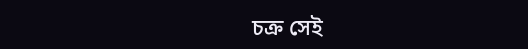চক্র সেই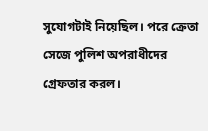সুযোগটাই নিয়েছিল। পরে ক্রেতা সেজে পুলিশ অপরাধীদের গ্রেফতার করল।